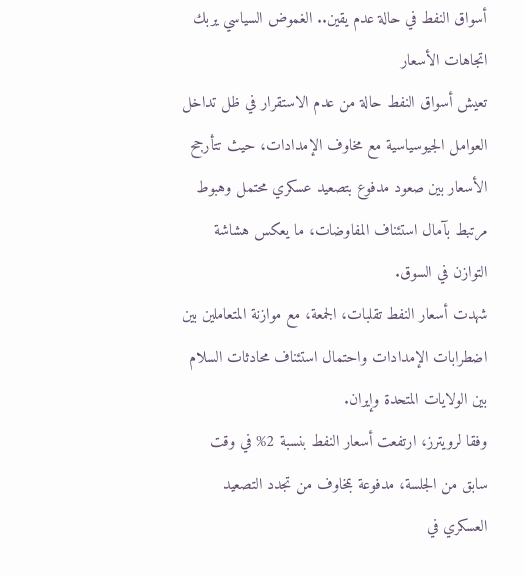أسواق النفط في حالة عدم يقين.. الغموض السياسي يربك اتجاهات الأسعار
تعيش أسواق النفط حالة من عدم الاستقرار في ظل تداخل العوامل الجيوسياسية مع مخاوف الإمدادات، حيث تتأرجح الأسعار بين صعود مدفوع بتصعيد عسكري محتمل وهبوط مرتبط بآمال استئناف المفاوضات، ما يعكس هشاشة التوازن في السوق.
شهدت أسعار النفط تقلبات، الجمعة، مع موازنة المتعاملين بين اضطرابات الإمدادات واحتمال استئناف محادثات السلام بين الولايات المتحدة وإيران.
وفقا لرويترز، ارتفعت أسعار النفط بنسبة 2% في وقت سابق من الجلسة، مدفوعة بمخاوف من تجدد التصعيد العسكري في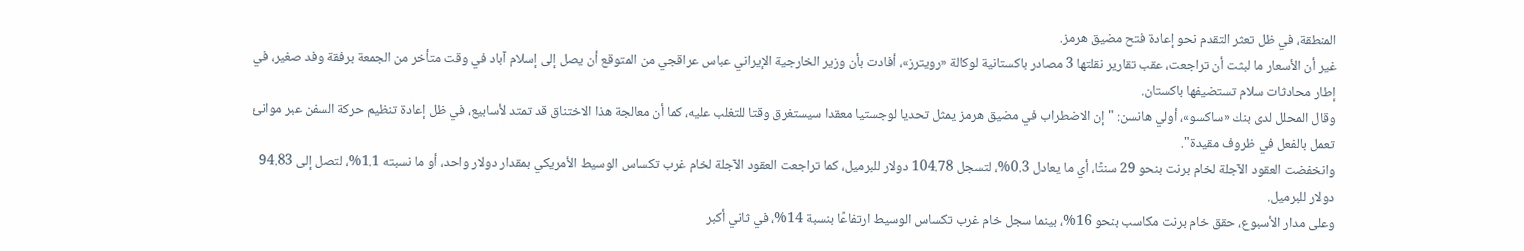المنطقة، في ظل تعثر التقدم نحو إعادة فتح مضيق هرمز.
غير أن الأسعار ما لبثت أن تراجعت، عقب تقارير نقلتها 3 مصادر باكستانية لوكالة «رويترز»، أفادت بأن وزير الخارجية الإيراني عباس عراقجي من المتوقع أن يصل إلى إسلام آباد في وقت متأخر من الجمعة برفقة وفد صغير، في إطار محادثات سلام تستضيفها باكستان.
وقال المحلل لدى بنك «ساكسو»، أولي هانسن: "إن الاضطراب في مضيق هرمز يمثل تحديا لوجستيا معقدا سيستغرق وقتا للتغلب عليه، كما أن معالجة هذا الاختناق قد تمتد لأسابيع، في ظل إعادة تنظيم حركة السفن عبر موانئ تعمل بالفعل في ظروف مقيدة".
وانخفضت العقود الآجلة لخام برنت بنحو 29 سنتًا، أي ما يعادل 0.3%، لتسجل 104.78 دولار للبرميل، كما تراجعت العقود الآجلة لخام غرب تكساس الوسيط الأمريكي بمقدار دولار واحد، أو ما نسبته 1.1%، لتصل إلى 94.83 دولار للبرميل.
وعلى مدار الأسبوع، حقق خام برنت مكاسب بنحو 16%، بينما سجل خام غرب تكساس الوسيط ارتفاعًا بنسبة 14%، في ثاني أكبر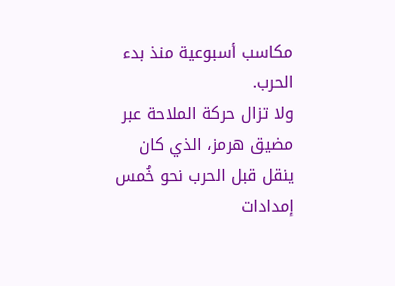مكاسب أسبوعية منذ بدء الحرب.
ولا تزال حركة الملاحة عبر مضيق هرمز، الذي كان ينقل قبل الحرب نحو خُمس إمدادات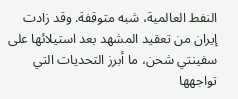النفط العالمية، شبه متوقفة. وقد زادت إيران من تعقيد المشهد بعد استيلائها على سفينتي شحن، ما أبرز التحديات التي تواجهها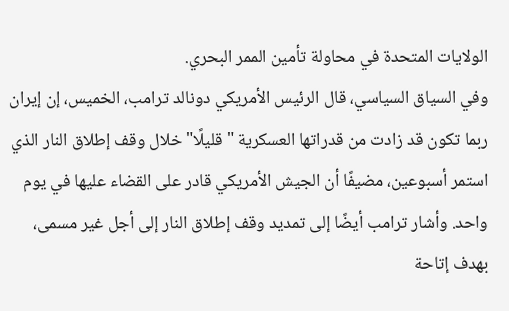الولايات المتحدة في محاولة تأمين الممر البحري.
وفي السياق السياسي، قال الرئيس الأمريكي دونالد ترامب، الخميس، إن إيران ربما تكون قد زادت من قدراتها العسكرية "قليلًا" خلال وقف إطلاق النار الذي استمر أسبوعين، مضيفًا أن الجيش الأمريكي قادر على القضاء عليها في يوم واحد. وأشار ترامب أيضًا إلى تمديد وقف إطلاق النار إلى أجل غير مسمى، بهدف إتاحة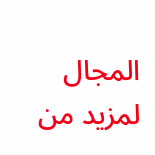المجال لمزيد من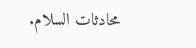محادثات السلام.